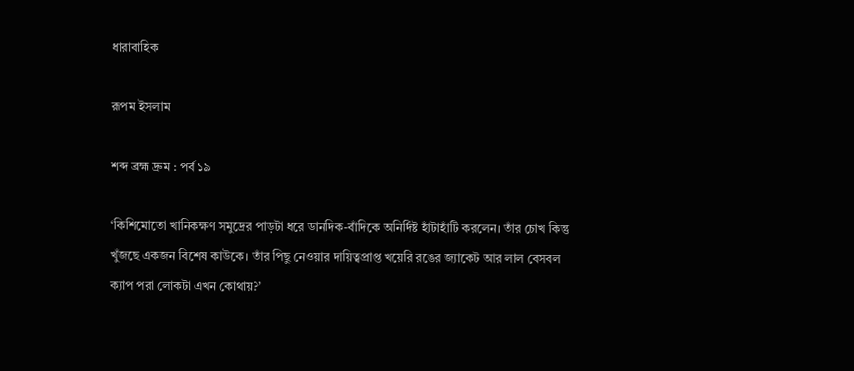ধারাবাহিক

রূপম ইসলাম

শব্দ ব্রহ্ম দ্রুম : পর্ব ১৯

‘কিশিমোতো খানিকক্ষণ সমুদ্রের পাড়টা ধরে ডানদিক-বাঁদিকে অনির্দিষ্ট হাঁটাহাঁটি করলেন। তাঁর চোখ কিন্তু খুঁজছে একজন বিশেষ কাউকে। তাঁর পিছু নেওয়ার দায়িত্বপ্রাপ্ত খয়েরি রঙের জ্যাকেট আর লাল বেসবল ক্যাপ পরা লোকটা এখন কোথায়?’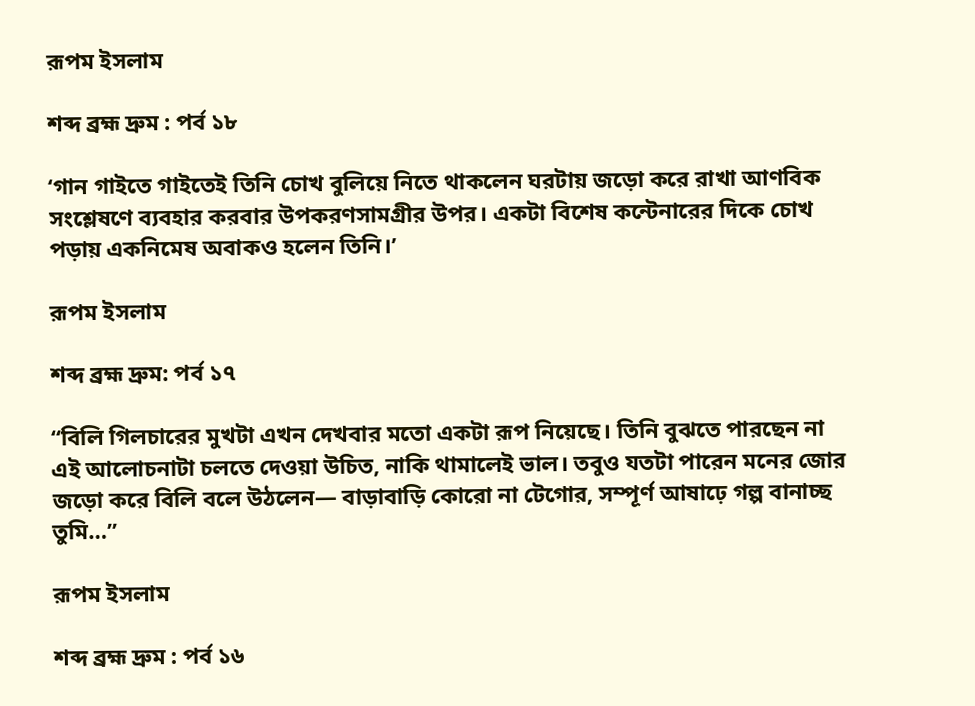রূপম ইসলাম

শব্দ ব্রহ্ম দ্রুম : পর্ব ১৮

‘গান গাইতে গাইতেই তিনি চোখ বুলিয়ে নিতে থাকলেন ঘরটায় জড়ো করে রাখা আণবিক সংশ্লেষণে ব্যবহার করবার উপকরণসামগ্রীর উপর। একটা বিশেষ কন্টেনারের দিকে চোখ পড়ায় একনিমেষ অবাকও হলেন তিনি।’

রূপম ইসলাম

শব্দ ব্রহ্ম দ্রুম: পর্ব ১৭

“বিলি গিলচারের মুখটা এখন দেখবার মতো একটা রূপ নিয়েছে। তিনি বুঝতে পারছেন না এই আলোচনাটা চলতে দেওয়া উচিত, নাকি থামালেই ভাল। তবুও যতটা পারেন মনের জোর জড়ো করে বিলি বলে উঠলেন— বাড়াবাড়ি কোরো না টেগোর, সম্পূর্ণ আষাঢ়ে গল্প বানাচ্ছ তুমি…”

রূপম ইসলাম

শব্দ ব্রহ্ম দ্রুম : পর্ব ১৬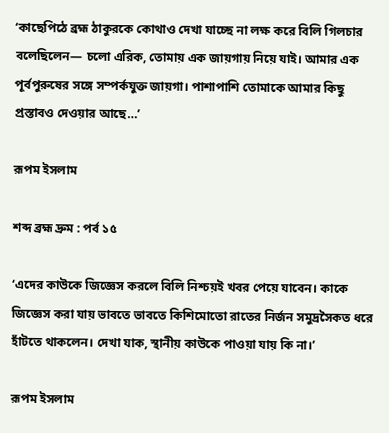‘কাছেপিঠে ব্রহ্ম ঠাকুরকে কোথাও দেখা যাচ্ছে না লক্ষ করে বিলি গিলচার বলেছিলেন— চলো এরিক, তোমায় এক জায়গায় নিয়ে যাই। আমার এক পূর্বপুরুষের সঙ্গে সম্পর্কযুক্ত জায়গা। পাশাপাশি তোমাকে আমার কিছু প্রস্তাবও দেওয়ার আছে…’

রূপম ইসলাম

শব্দ ব্রহ্ম দ্রুম : পর্ব ১৫

‘এদের কাউকে জিজ্ঞেস করলে বিলি নিশ্চয়ই খবর পেয়ে যাবেন। কাকে জিজ্ঞেস করা যায় ভাবতে ভাবতে কিশিমোতো রাতের নির্জন সমুদ্রসৈকত ধরে হাঁটতে থাকলেন। দেখা যাক, স্থানীয় কাউকে পাওয়া যায় কি না।’

রূপম ইসলাম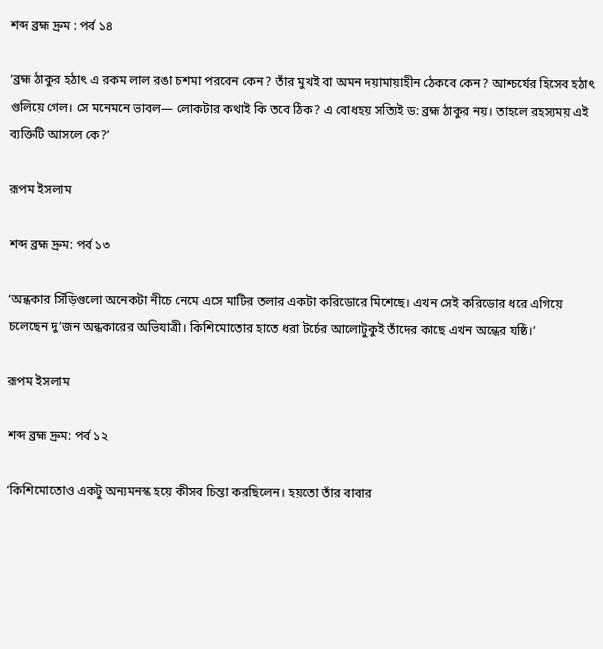শব্দ ব্রহ্ম দ্রুম : পর্ব ১৪

‘ব্রহ্ম ঠাকুর হঠাৎ এ রকম লাল রঙা চশমা পরবেন কেন? তাঁর মুখই বা অমন দয়ামায়াহীন ঠেকবে কেন? আশ্চর্যের হিসেব হঠাৎ গুলিয়ে গেল। সে মনেমনে ভাবল— লোকটার কথাই কি তবে ঠিক? এ বোধহয় সত্যিই ড: ব্রহ্ম ঠাকুর নয়। তাহলে রহস্যময় এই ব্যক্তিটি আসলে কে?’

রূপম ইসলাম

শব্দ ব্রহ্ম দ্রুম: পর্ব ১৩

‘অন্ধকার সিঁড়িগুলো অনেকটা নীচে নেমে এসে মাটির তলার একটা করিডোরে মিশেছে। এখন সেই করিডোর ধরে এগিয়ে চলেছেন দু’জন অন্ধকারের অভিযাত্রী। কিশিমোতোর হাতে ধরা টর্চের আলোটুকুই তাঁদের কাছে এখন অন্ধের যষ্ঠি।’

রূপম ইসলাম

শব্দ ব্রহ্ম দ্রুম: পর্ব ১২

‘কিশিমোতোও একটু অন্যমনস্ক হয়ে কীসব চিন্তা করছিলেন। হয়তো তাঁর বাবার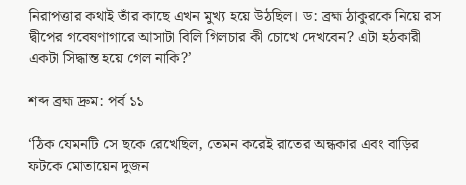নিরাপত্তার কথাই তাঁর কাছে এখন মুখ্য হয়ে উঠছিল। ড: ব্রহ্ম ঠাকুরকে নিয়ে রস দ্বীপের গবেষণাগারে আসাটা বিলি গিলচার কী চোখে দেখবেন? এটা হঠকারী একটা সিদ্ধান্ত হয়ে গেল নাকি?’

শব্দ ব্রহ্ম দ্রুম: পর্ব ১১

‘ঠিক যেমনটি সে ছকে রেখেছিল, তেমন করেই রাতের অন্ধকার এবং বাড়ির ফটকে মোতায়েন দুজন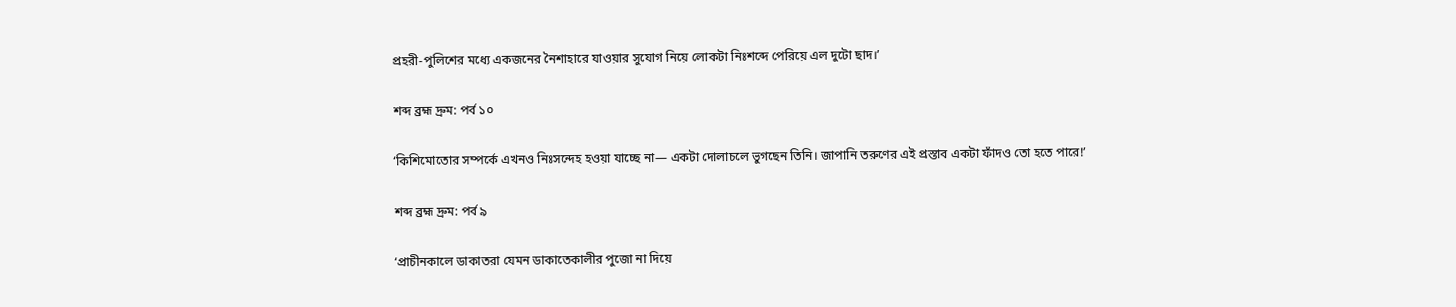প্রহরী-পুলিশের মধ্যে একজনের নৈশাহারে যাওয়ার সুযোগ নিয়ে লোকটা নিঃশব্দে পেরিয়ে এল দুটো ছাদ।’

শব্দ ব্রহ্ম দ্রুম: পর্ব ১০

‘কিশিমোতোর সম্পর্কে এখনও নিঃসন্দেহ হওয়া যাচ্ছে না— একটা দোলাচলে ভুগছেন তিনি। জাপানি তরুণের এই প্রস্তাব একটা ফাঁদও তো হতে পারে!’

শব্দ ব্রহ্ম দ্রুম: পর্ব ৯

‘প্রাচীনকালে ডাকাতরা যেমন ডাকাতেকালীর পুজো না দিয়ে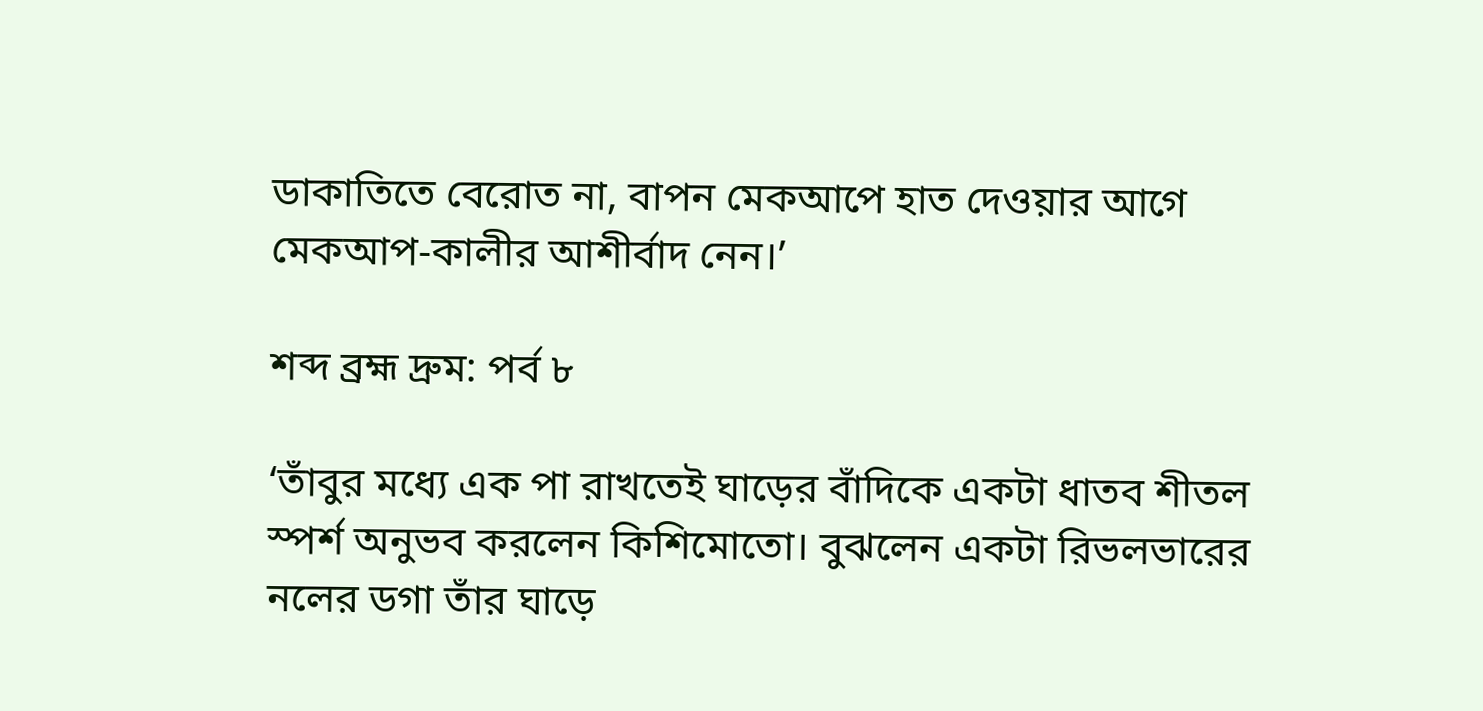ডাকাতিতে বেরোত না, বাপন মেকআপে হাত দেওয়ার আগে মেকআপ-কালীর আশীর্বাদ নেন।’

শব্দ ব্রহ্ম দ্রুম: পর্ব ৮

‘তাঁবুর মধ্যে এক পা রাখতেই ঘাড়ের বাঁদিকে একটা ধাতব শীতল স্পর্শ অনুভব করলেন কিশিমোতো। বুঝলেন একটা রিভলভারের নলের ডগা তাঁর ঘাড়ে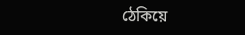ঠেকিয়ে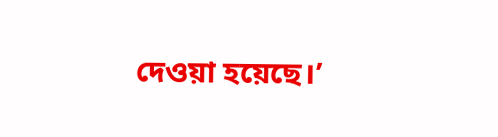দেওয়া হয়েছে।’